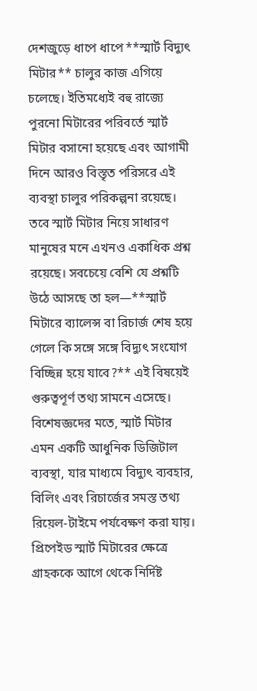দেশজুড়ে ধাপে ধাপে **স্মার্ট বিদ্যুৎ মিটার** চালুর কাজ এগিয়ে চলেছে। ইতিমধ্যেই বহু রাজ্যে পুরনো মিটারের পরিবর্তে স্মার্ট মিটার বসানো হয়েছে এবং আগামী দিনে আরও বিস্তৃত পরিসরে এই ব্যবস্থা চালুর পরিকল্পনা রয়েছে। তবে স্মার্ট মিটার নিয়ে সাধারণ মানুষের মনে এখনও একাধিক প্রশ্ন রয়েছে। সবচেয়ে বেশি যে প্রশ্নটি উঠে আসছে তা হল—**স্মার্ট মিটারে ব্যালেন্স বা রিচার্জ শেষ হয়ে গেলে কি সঙ্গে সঙ্গে বিদ্যুৎ সংযোগ বিচ্ছিন্ন হয়ে যাবে?** এই বিষয়েই গুরুত্বপূর্ণ তথ্য সামনে এসেছে।
বিশেষজ্ঞদের মতে, স্মার্ট মিটার এমন একটি আধুনিক ডিজিটাল ব্যবস্থা, যার মাধ্যমে বিদ্যুৎ ব্যবহার, বিলিং এবং রিচার্জের সমস্ত তথ্য রিয়েল-টাইমে পর্যবেক্ষণ করা যায়। প্রিপেইড স্মার্ট মিটারের ক্ষেত্রে গ্রাহককে আগে থেকে নির্দিষ্ট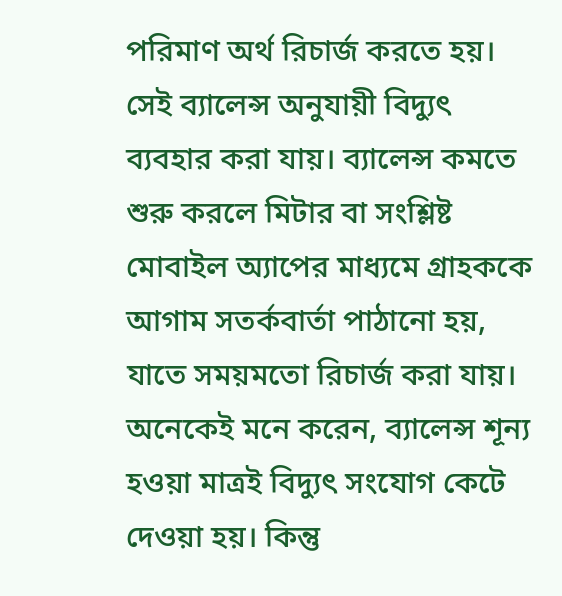পরিমাণ অর্থ রিচার্জ করতে হয়। সেই ব্যালেন্স অনুযায়ী বিদ্যুৎ ব্যবহার করা যায়। ব্যালেন্স কমতে শুরু করলে মিটার বা সংশ্লিষ্ট মোবাইল অ্যাপের মাধ্যমে গ্রাহককে আগাম সতর্কবার্তা পাঠানো হয়, যাতে সময়মতো রিচার্জ করা যায়।
অনেকেই মনে করেন, ব্যালেন্স শূন্য হওয়া মাত্রই বিদ্যুৎ সংযোগ কেটে দেওয়া হয়। কিন্তু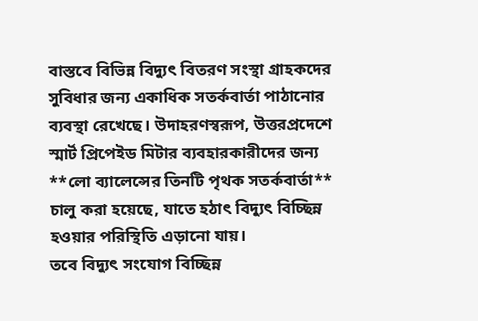বাস্তবে বিভিন্ন বিদ্যুৎ বিতরণ সংস্থা গ্রাহকদের সুবিধার জন্য একাধিক সতর্কবার্তা পাঠানোর ব্যবস্থা রেখেছে। উদাহরণস্বরূপ, উত্তরপ্রদেশে স্মার্ট প্রিপেইড মিটার ব্যবহারকারীদের জন্য **লো ব্যালেন্সের তিনটি পৃথক সতর্কবার্তা** চালু করা হয়েছে, যাতে হঠাৎ বিদ্যুৎ বিচ্ছিন্ন হওয়ার পরিস্থিতি এড়ানো যায়।
তবে বিদ্যুৎ সংযোগ বিচ্ছিন্ন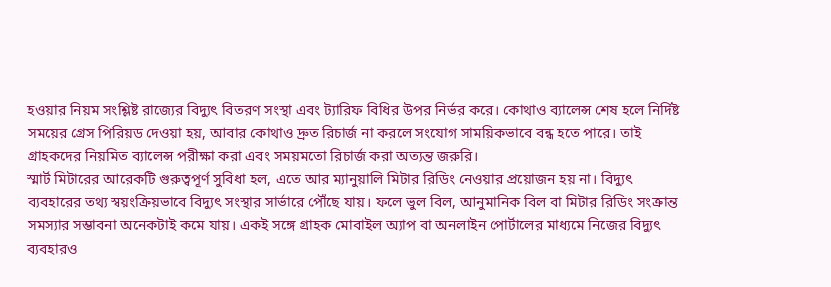হওয়ার নিয়ম সংশ্লিষ্ট রাজ্যের বিদ্যুৎ বিতরণ সংস্থা এবং ট্যারিফ বিধির উপর নির্ভর করে। কোথাও ব্যালেন্স শেষ হলে নির্দিষ্ট সময়ের গ্রেস পিরিয়ড দেওয়া হয়, আবার কোথাও দ্রুত রিচার্জ না করলে সংযোগ সাময়িকভাবে বন্ধ হতে পারে। তাই গ্রাহকদের নিয়মিত ব্যালেন্স পরীক্ষা করা এবং সময়মতো রিচার্জ করা অত্যন্ত জরুরি।
স্মার্ট মিটারের আরেকটি গুরুত্বপূর্ণ সুবিধা হল, এতে আর ম্যানুয়ালি মিটার রিডিং নেওয়ার প্রয়োজন হয় না। বিদ্যুৎ ব্যবহারের তথ্য স্বয়ংক্রিয়ভাবে বিদ্যুৎ সংস্থার সার্ভারে পৌঁছে যায়। ফলে ভুল বিল, আনুমানিক বিল বা মিটার রিডিং সংক্রান্ত সমস্যার সম্ভাবনা অনেকটাই কমে যায়। একই সঙ্গে গ্রাহক মোবাইল অ্যাপ বা অনলাইন পোর্টালের মাধ্যমে নিজের বিদ্যুৎ ব্যবহারও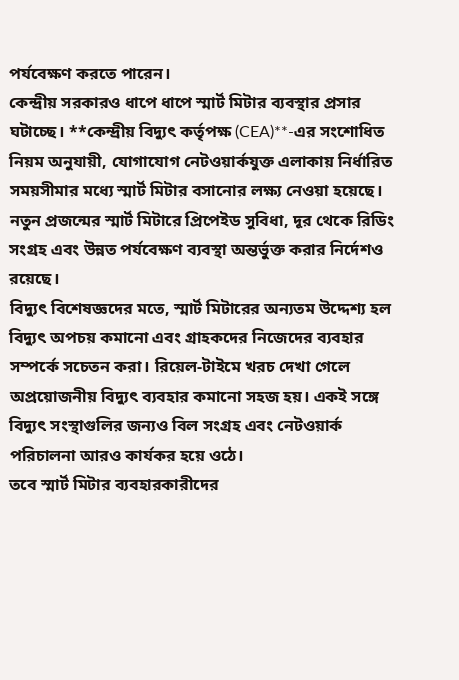পর্যবেক্ষণ করতে পারেন।
কেন্দ্রীয় সরকারও ধাপে ধাপে স্মার্ট মিটার ব্যবস্থার প্রসার ঘটাচ্ছে। **কেন্দ্রীয় বিদ্যুৎ কর্তৃপক্ষ (CEA)**-এর সংশোধিত নিয়ম অনুযায়ী, যোগাযোগ নেটওয়ার্কযুক্ত এলাকায় নির্ধারিত সময়সীমার মধ্যে স্মার্ট মিটার বসানোর লক্ষ্য নেওয়া হয়েছে। নতুন প্রজন্মের স্মার্ট মিটারে প্রিপেইড সুবিধা, দূর থেকে রিডিং সংগ্রহ এবং উন্নত পর্যবেক্ষণ ব্যবস্থা অন্তর্ভুক্ত করার নির্দেশও রয়েছে।
বিদ্যুৎ বিশেষজ্ঞদের মতে, স্মার্ট মিটারের অন্যতম উদ্দেশ্য হল বিদ্যুৎ অপচয় কমানো এবং গ্রাহকদের নিজেদের ব্যবহার সম্পর্কে সচেতন করা। রিয়েল-টাইমে খরচ দেখা গেলে অপ্রয়োজনীয় বিদ্যুৎ ব্যবহার কমানো সহজ হয়। একই সঙ্গে বিদ্যুৎ সংস্থাগুলির জন্যও বিল সংগ্রহ এবং নেটওয়ার্ক পরিচালনা আরও কার্যকর হয়ে ওঠে।
তবে স্মার্ট মিটার ব্যবহারকারীদের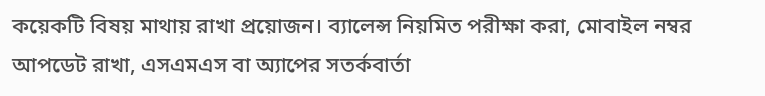কয়েকটি বিষয় মাথায় রাখা প্রয়োজন। ব্যালেন্স নিয়মিত পরীক্ষা করা, মোবাইল নম্বর আপডেট রাখা, এসএমএস বা অ্যাপের সতর্কবার্তা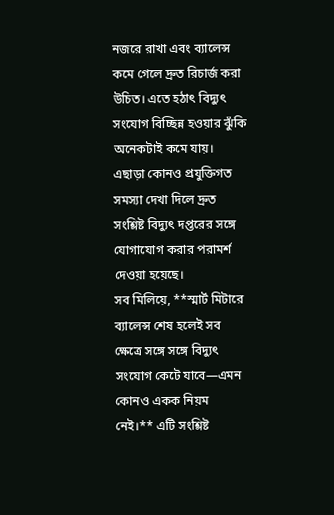নজরে রাখা এবং ব্যালেন্স কমে গেলে দ্রুত রিচার্জ করা উচিত। এতে হঠাৎ বিদ্যুৎ সংযোগ বিচ্ছিন্ন হওয়ার ঝুঁকি অনেকটাই কমে যায়। এছাড়া কোনও প্রযুক্তিগত সমস্যা দেখা দিলে দ্রুত সংশ্লিষ্ট বিদ্যুৎ দপ্তরের সঙ্গে যোগাযোগ করার পরামর্শ দেওয়া হয়েছে।
সব মিলিয়ে, **স্মার্ট মিটারে ব্যালেন্স শেষ হলেই সব ক্ষেত্রে সঙ্গে সঙ্গে বিদ্যুৎ সংযোগ কেটে যাবে—এমন কোনও একক নিয়ম নেই।** এটি সংশ্লিষ্ট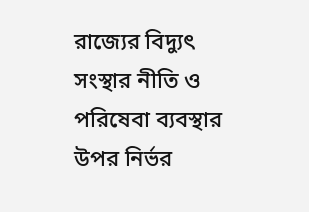রাজ্যের বিদ্যুৎ সংস্থার নীতি ও পরিষেবা ব্যবস্থার উপর নির্ভর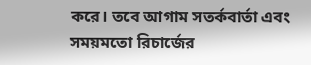করে। তবে আগাম সতর্কবার্তা এবং সময়মতো রিচার্জের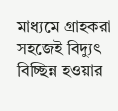মাধ্যমে গ্রাহকরা সহজেই বিদ্যুৎ বিচ্ছিন্ন হওয়ার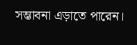সম্ভাবনা এড়াতে পারেন।